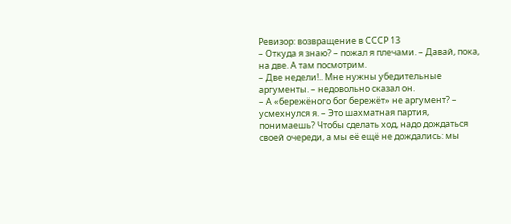Ревизор: возвращение в СССР 13
– Откуда я знаю? – пожал я плечами. – Давай, пока, на две. А там посмотрим.
– Две недели!.. Мне нужны убедительные аргументы. – недовольно сказал он.
– А «бережёного бог бережёт» не аргумент? – усмехнулся я. – Это шахматная партия, понимаешь? Чтобы сделать ход, надо дождаться своей очереди, а мы её ещё не дождались: мы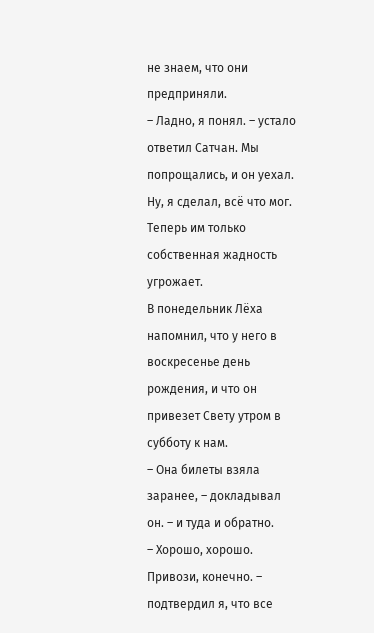не знаем, что они предприняли.
– Ладно, я понял. – устало ответил Сатчан. Мы попрощались, и он уехал.
Ну, я сделал, всё что мог. Теперь им только собственная жадность угрожает.
В понедельник Лёха напомнил, что у него в воскресенье день рождения, и что он привезет Свету утром в субботу к нам.
– Она билеты взяла заранее, – докладывал он. – и туда и обратно.
– Хорошо, хорошо. Привози, конечно. – подтвердил я, что все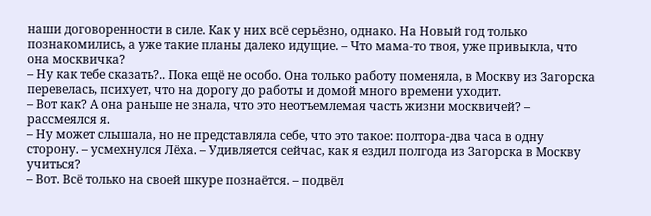наши договоренности в силе. Как у них всё серьёзно, однако. На Новый год только познакомились, а уже такие планы далеко идущие. – Что мама‑то твоя, уже привыкла, что она москвичка?
– Ну как тебе сказать?.. Пока ещё не особо. Она только работу поменяла, в Москву из Загорска перевелась, психует, что на дорогу до работы и домой много времени уходит.
– Вот как? А она раньше не знала, что это неотъемлемая часть жизни москвичей? – рассмеялся я.
– Ну может слышала, но не представляла себе, что это такое: полтора‑два часа в одну сторону. – усмехнулся Лёха. – Удивляется сейчас, как я ездил полгода из Загорска в Москву учиться?
– Вот. Всё только на своей шкуре познаётся. – подвёл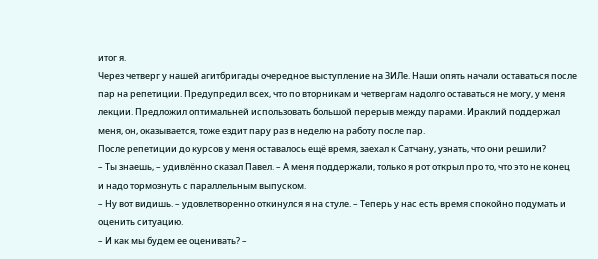итог я.
Через четверг у нашей агитбригады очередное выступление на ЗИЛе. Наши опять начали оставаться после пар на репетиции. Предупредил всех, что по вторникам и четвергам надолго оставаться не могу, у меня лекции. Предложил оптимальней использовать большой перерыв между парами. Ираклий поддержал меня, он, оказывается, тоже ездит пару раз в неделю на работу после пар.
После репетиции до курсов у меня оставалось ещё время, заехал к Сатчану, узнать, что они решили?
– Ты знаешь, – удивлённо сказал Павел. – А меня поддержали, только я рот открыл про то, что это не конец и надо тормознуть с параллельным выпуском.
– Ну вот видишь. – удовлетворенно откинулся я на стуле. – Теперь у нас есть время спокойно подумать и оценить ситуацию.
– И как мы будем ее оценивать? –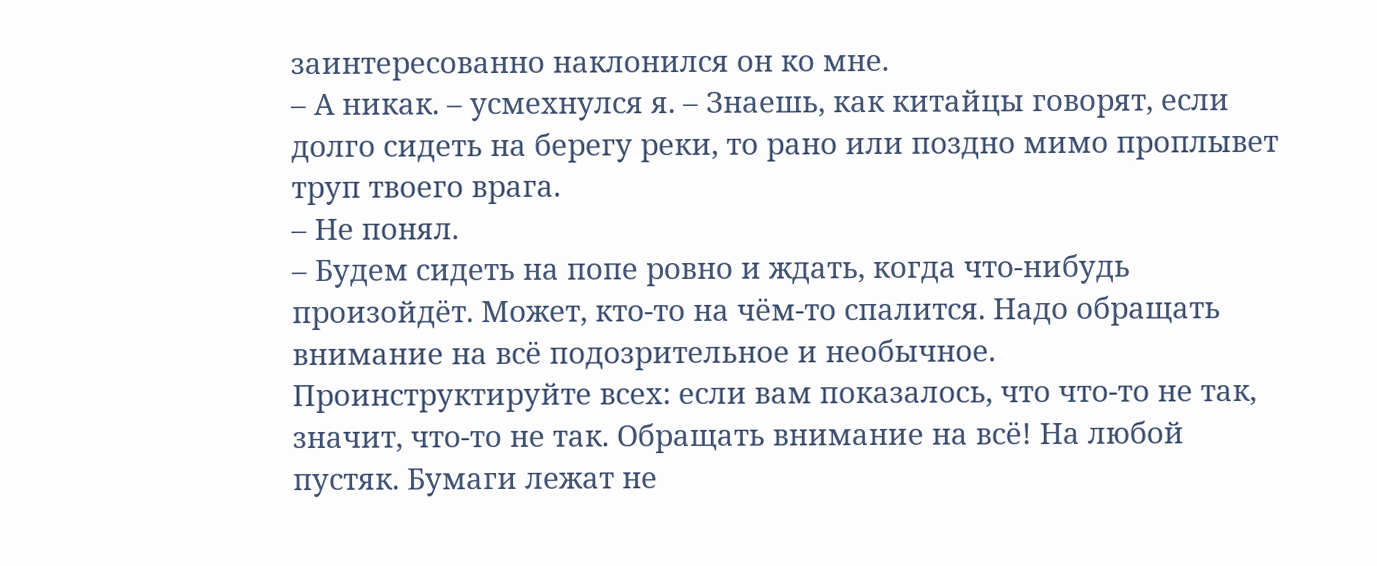заинтересованно наклонился он ко мне.
– А никак. – усмехнулся я. – Знаешь, как китайцы говорят, если долго сидеть на берегу реки, то рано или поздно мимо проплывет труп твоего врага.
– Не понял.
– Будем сидеть на попе ровно и ждать, когда что‑нибудь произойдёт. Может, кто‑то на чём‑то спалится. Надо обращать внимание на всё подозрительное и необычное. Проинструктируйте всех: если вам показалось, что что‑то не так, значит, что‑то не так. Обращать внимание на всё! На любой пустяк. Бумаги лежат не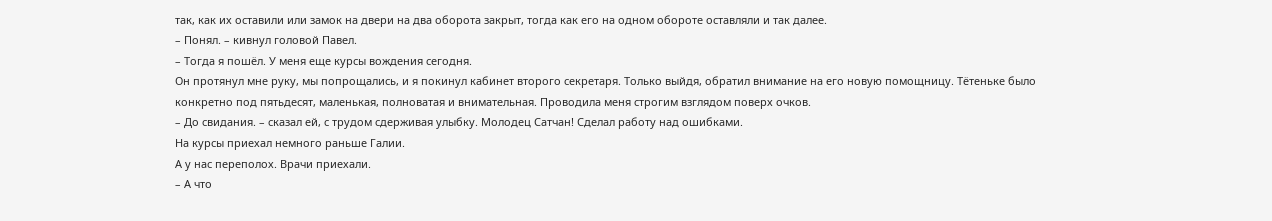так, как их оставили или замок на двери на два оборота закрыт, тогда как его на одном обороте оставляли и так далее.
– Понял. – кивнул головой Павел.
– Тогда я пошёл. У меня еще курсы вождения сегодня.
Он протянул мне руку, мы попрощались, и я покинул кабинет второго секретаря. Только выйдя, обратил внимание на его новую помощницу. Тётеньке было конкретно под пятьдесят, маленькая, полноватая и внимательная. Проводила меня строгим взглядом поверх очков.
– До свидания. – сказал ей, с трудом сдерживая улыбку. Молодец Сатчан! Сделал работу над ошибками.
На курсы приехал немного раньше Галии.
А у нас переполох. Врачи приехали.
– А что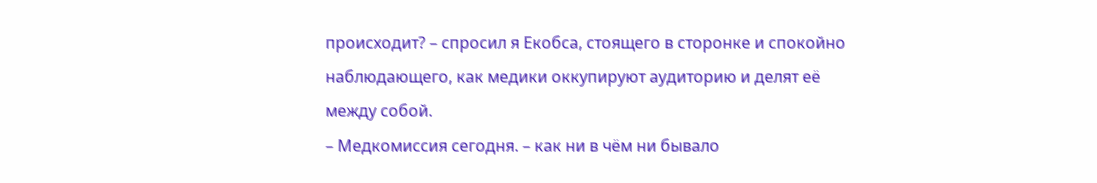происходит? – спросил я Екобса, стоящего в сторонке и спокойно наблюдающего, как медики оккупируют аудиторию и делят её между собой.
– Медкомиссия сегодня. – как ни в чём ни бывало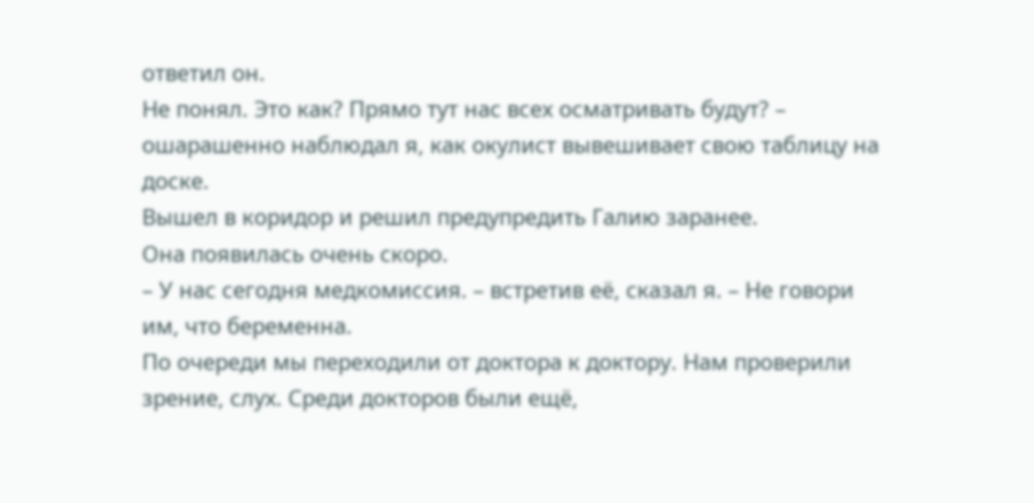ответил он.
Не понял. Это как? Прямо тут нас всех осматривать будут? – ошарашенно наблюдал я, как окулист вывешивает свою таблицу на доске.
Вышел в коридор и решил предупредить Галию заранее.
Она появилась очень скоро.
– У нас сегодня медкомиссия. – встретив её, сказал я. – Не говори им, что беременна.
По очереди мы переходили от доктора к доктору. Нам проверили зрение, слух. Среди докторов были ещё,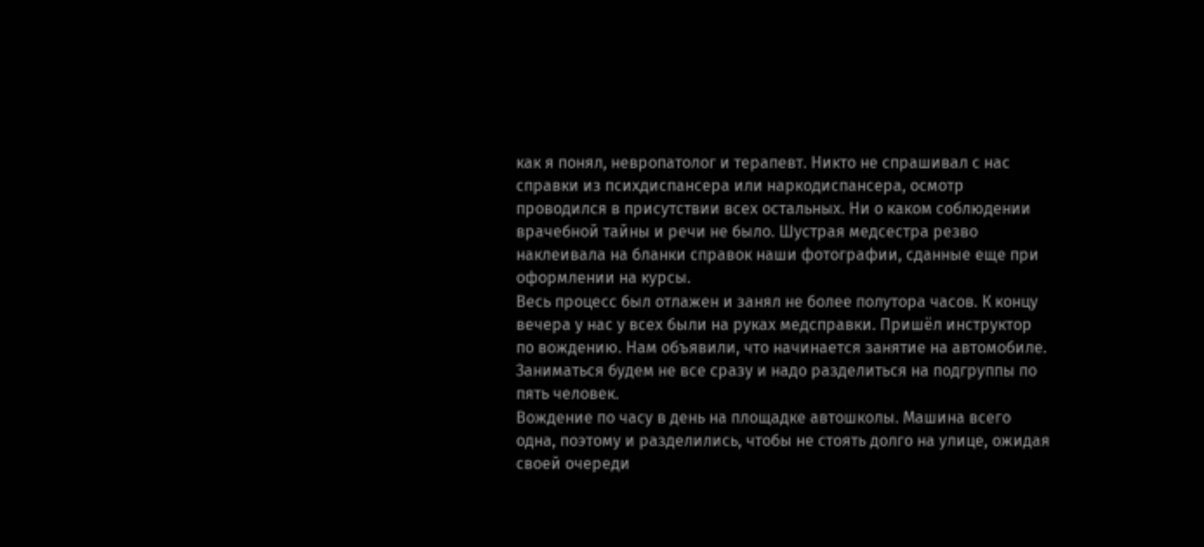как я понял, невропатолог и терапевт. Никто не спрашивал с нас справки из психдиспансера или наркодиспансера, осмотр проводился в присутствии всех остальных. Ни о каком соблюдении врачебной тайны и речи не было. Шустрая медсестра резво наклеивала на бланки справок наши фотографии, сданные еще при оформлении на курсы.
Весь процесс был отлажен и занял не более полутора часов. К концу вечера у нас у всех были на руках медсправки. Пришёл инструктор по вождению. Нам объявили, что начинается занятие на автомобиле. Заниматься будем не все сразу и надо разделиться на подгруппы по пять человек.
Вождение по часу в день на площадке автошколы. Машина всего одна, поэтому и разделились, чтобы не стоять долго на улице, ожидая своей очереди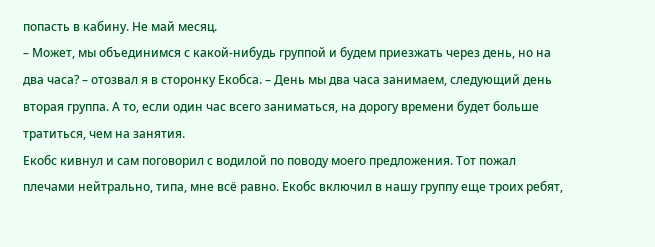попасть в кабину. Не май месяц.
– Может, мы объединимся с какой‑нибудь группой и будем приезжать через день, но на два часа? – отозвал я в сторонку Екобса. – День мы два часа занимаем, следующий день вторая группа. А то, если один час всего заниматься, на дорогу времени будет больше тратиться, чем на занятия.
Екобс кивнул и сам поговорил с водилой по поводу моего предложения. Тот пожал плечами нейтрально, типа, мне всё равно. Екобс включил в нашу группу еще троих ребят,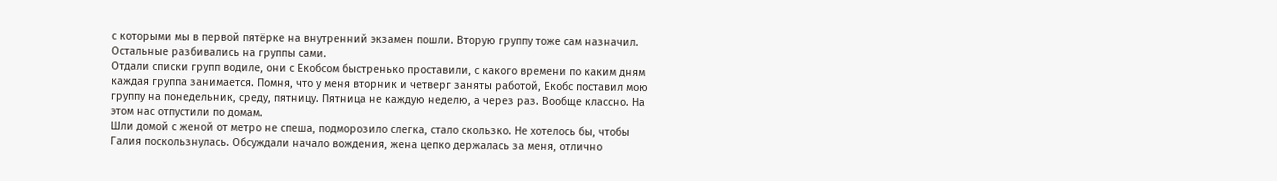с которыми мы в первой пятёрке на внутренний экзамен пошли. Вторую группу тоже сам назначил. Остальные разбивались на группы сами.
Отдали списки групп водиле, они с Екобсом быстренько проставили, с какого времени по каким дням каждая группа занимается. Помня, что у меня вторник и четверг заняты работой, Екобс поставил мою группу на понедельник, среду, пятницу. Пятница не каждую неделю, а через раз. Вообще классно. На этом нас отпустили по домам.
Шли домой с женой от метро не спеша, подморозило слегка, стало скользко. Не хотелось бы, чтобы Галия поскользнулась. Обсуждали начало вождения, жена цепко держалась за меня, отлично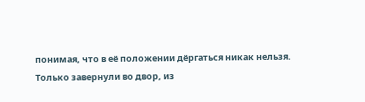понимая, что в её положении дёргаться никак нельзя.
Только завернули во двор, из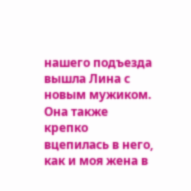нашего подъезда вышла Лина с новым мужиком. Она также крепко вцепилась в него, как и моя жена в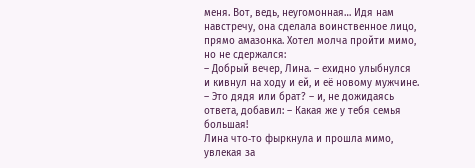меня. Вот, ведь, неугомонная… Идя нам навстречу, она сделала воинственное лицо, прямо амазонка. Хотел молча пройти мимо, но не сдержался:
– Добрый вечер, Лина. – ехидно улыбнулся и кивнул на ходу и ей, и её новому мужчине. – Это дядя или брат? – и, не дожидаясь ответа, добавил: – Какая же у тебя семья большая!
Лина что‑то фыркнула и прошла мимо, увлекая за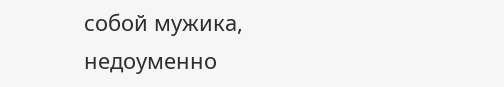собой мужика, недоуменно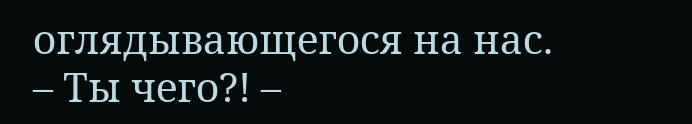оглядывающегося на нас.
– Ты чего?! –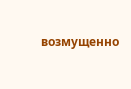возмущенно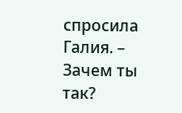спросила Галия. – Зачем ты так?